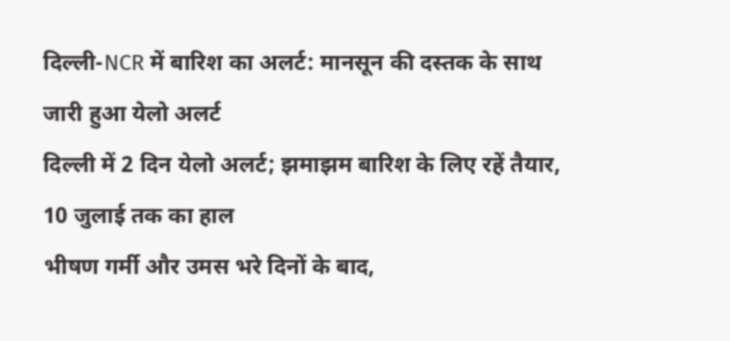दिल्ली-NCR में बारिश का अलर्ट: मानसून की दस्तक के साथ जारी हुआ येलो अलर्ट
दिल्ली में 2 दिन येलो अलर्ट; झमाझम बारिश के लिए रहें तैयार, 10 जुलाई तक का हाल
भीषण गर्मी और उमस भरे दिनों के बाद,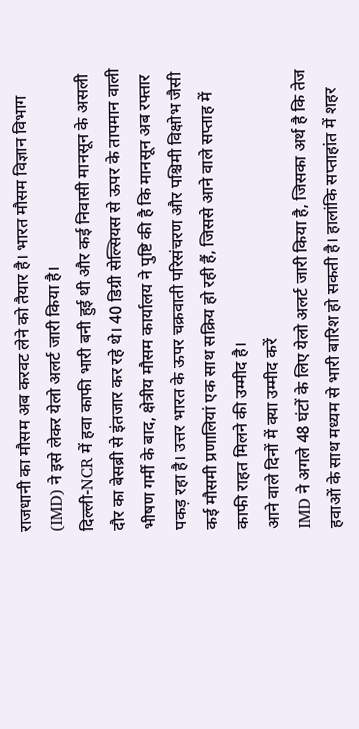राजधानी का मौसम अब करवट लेने को तैयार है। भारत मौसम विज्ञान विभाग (IMD) ने इसे लेकर येलो अलर्ट जारी किया है।
दिल्ली-NCR में हवा काफी भारी बनी हुई थी और कई निवासी मानसून के असली दौर का बेसब्री से इंतजार कर रहे थे। 40 डिग्री सेल्सियस से ऊपर के तापमान वाली भीषण गर्मी के बाद, क्षेत्रीय मौसम कार्यालय ने पुष्टि की है कि मानसून अब रफ्तार पकड़ रहा है। उत्तर भारत के ऊपर चक्रवाती परिसंचरण और पश्चिमी विक्षोभ जैसी कई मौसमी प्रणालियां एक साथ सक्रिय हो रही हैं, जिससे आने वाले सप्ताह में काफी राहत मिलने की उम्मीद है।
आने वाले दिनों में क्या उम्मीद करें
IMD ने अगले 48 घंटों के लिए येलो अलर्ट जारी किया है, जिसका अर्थ है कि तेज हवाओं के साथ मध्यम से भारी बारिश हो सकती है। हालांकि सप्ताहांत में शहर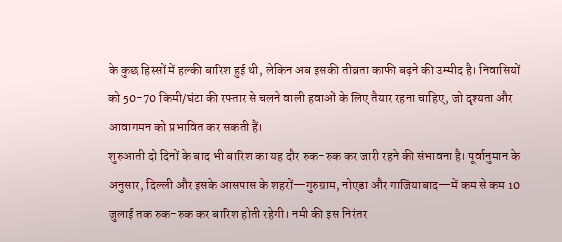के कुछ हिस्सों में हल्की बारिश हुई थी, लेकिन अब इसकी तीव्रता काफी बढ़ने की उम्मीद है। निवासियों को 50-70 किमी/घंटा की रफ्तार से चलने वाली हवाओं के लिए तैयार रहना चाहिए, जो दृश्यता और आवागमन को प्रभावित कर सकती हैं।
शुरुआती दो दिनों के बाद भी बारिश का यह दौर रुक-रुक कर जारी रहने की संभावना है। पूर्वानुमान के अनुसार, दिल्ली और इसके आसपास के शहरों—गुरुग्राम, नोएडा और गाजियाबाद—में कम से कम 10 जुलाई तक रुक-रुक कर बारिश होती रहेगी। नमी की इस निरंतर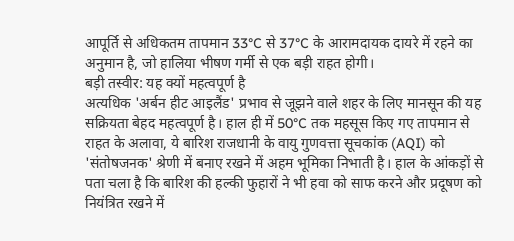आपूर्ति से अधिकतम तापमान 33°C से 37°C के आरामदायक दायरे में रहने का अनुमान है, जो हालिया भीषण गर्मी से एक बड़ी राहत होगी।
बड़ी तस्वीर: यह क्यों महत्वपूर्ण है
अत्यधिक 'अर्बन हीट आइलैंड' प्रभाव से जूझने वाले शहर के लिए मानसून की यह सक्रियता बेहद महत्वपूर्ण है। हाल ही में 50°C तक महसूस किए गए तापमान से राहत के अलावा, ये बारिश राजधानी के वायु गुणवत्ता सूचकांक (AQI) को 'संतोषजनक' श्रेणी में बनाए रखने में अहम भूमिका निभाती है। हाल के आंकड़ों से पता चला है कि बारिश की हल्की फुहारों ने भी हवा को साफ करने और प्रदूषण को नियंत्रित रखने में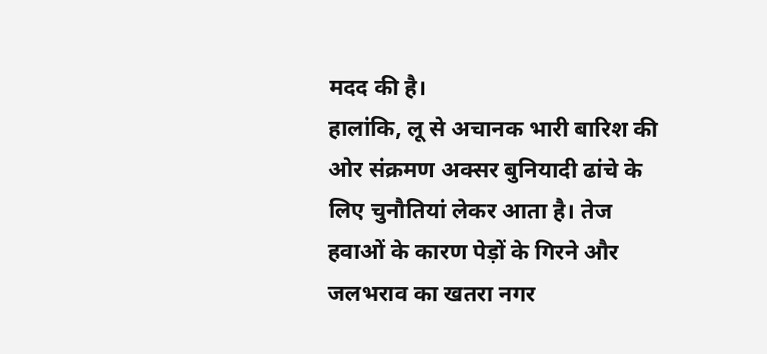मदद की है।
हालांकि, लू से अचानक भारी बारिश की ओर संक्रमण अक्सर बुनियादी ढांचे के लिए चुनौतियां लेकर आता है। तेज हवाओं के कारण पेड़ों के गिरने और जलभराव का खतरा नगर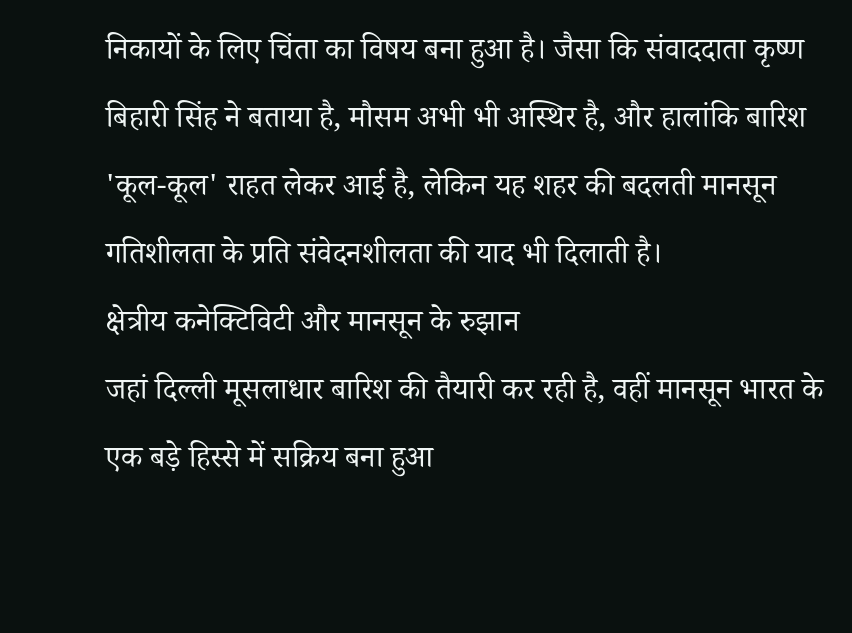निकायों के लिए चिंता का विषय बना हुआ है। जैसा कि संवाददाता कृष्ण बिहारी सिंह ने बताया है, मौसम अभी भी अस्थिर है, और हालांकि बारिश 'कूल-कूल' राहत लेकर आई है, लेकिन यह शहर की बदलती मानसून गतिशीलता के प्रति संवेदनशीलता की याद भी दिलाती है।
क्षेत्रीय कनेक्टिविटी और मानसून के रुझान
जहां दिल्ली मूसलाधार बारिश की तैयारी कर रही है, वहीं मानसून भारत के एक बड़े हिस्से में सक्रिय बना हुआ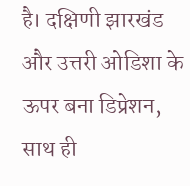है। दक्षिणी झारखंड और उत्तरी ओडिशा के ऊपर बना डिप्रेशन, साथ ही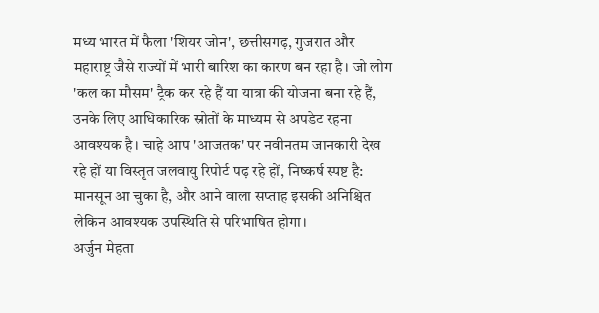मध्य भारत में फैला 'शियर जोन', छत्तीसगढ़, गुजरात और महाराष्ट्र जैसे राज्यों में भारी बारिश का कारण बन रहा है। जो लोग 'कल का मौसम' ट्रैक कर रहे हैं या यात्रा की योजना बना रहे हैं, उनके लिए आधिकारिक स्रोतों के माध्यम से अपडेट रहना आवश्यक है। चाहे आप 'आजतक' पर नवीनतम जानकारी देख रहे हों या विस्तृत जलवायु रिपोर्ट पढ़ रहे हों, निष्कर्ष स्पष्ट है: मानसून आ चुका है, और आने वाला सप्ताह इसकी अनिश्चित लेकिन आवश्यक उपस्थिति से परिभाषित होगा।
अर्जुन मेहता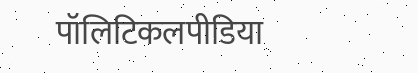पॉलिटिकलपीडिया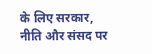के लिए सरकार, नीति और संसद पर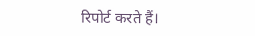रिपोर्ट करते हैं।